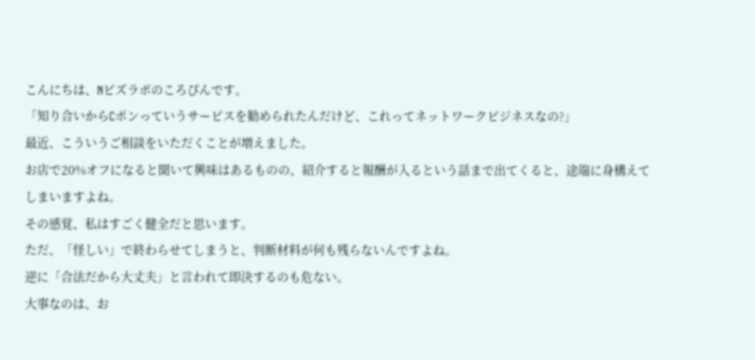こんにちは、Nビズラボのころぴんです。
「知り合いからCポンっていうサービスを勧められたんだけど、これってネットワークビジネスなの?」
最近、こういうご相談をいただくことが増えました。
お店で20%オフになると聞いて興味はあるものの、紹介すると報酬が入るという話まで出てくると、途端に身構えてしまいますよね。
その感覚、私はすごく健全だと思います。
ただ、「怪しい」で終わらせてしまうと、判断材料が何も残らないんですよね。
逆に「合法だから大丈夫」と言われて即決するのも危ない。
大事なのは、お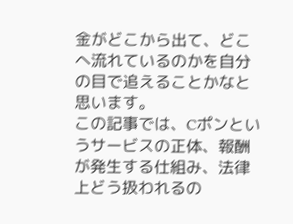金がどこから出て、どこへ流れているのかを自分の目で追えることかなと思います。
この記事では、Cポンというサービスの正体、報酬が発生する仕組み、法律上どう扱われるの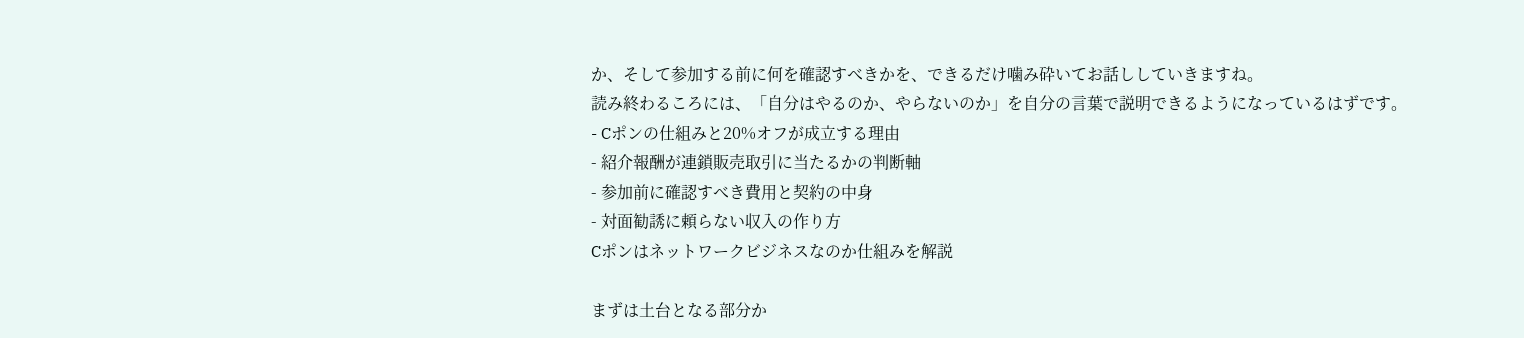か、そして参加する前に何を確認すべきかを、できるだけ噛み砕いてお話ししていきますね。
読み終わるころには、「自分はやるのか、やらないのか」を自分の言葉で説明できるようになっているはずです。
- Cポンの仕組みと20%オフが成立する理由
- 紹介報酬が連鎖販売取引に当たるかの判断軸
- 参加前に確認すべき費用と契約の中身
- 対面勧誘に頼らない収入の作り方
Cポンはネットワークビジネスなのか仕組みを解説

まずは土台となる部分か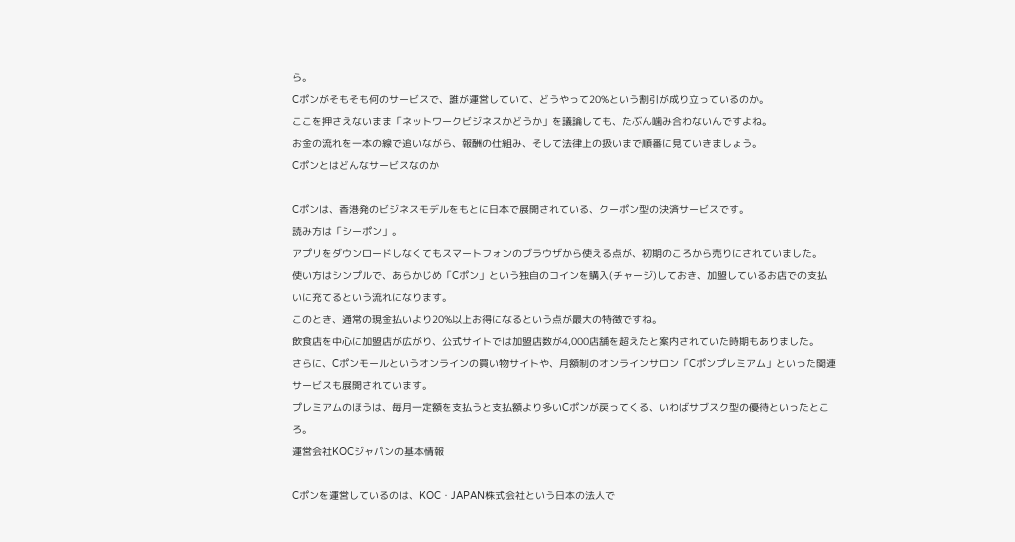ら。
Cポンがそもそも何のサービスで、誰が運営していて、どうやって20%という割引が成り立っているのか。
ここを押さえないまま「ネットワークビジネスかどうか」を議論しても、たぶん噛み合わないんですよね。
お金の流れを一本の線で追いながら、報酬の仕組み、そして法律上の扱いまで順番に見ていきましょう。
Cポンとはどんなサービスなのか

Cポンは、香港発のビジネスモデルをもとに日本で展開されている、クーポン型の決済サービスです。
読み方は「シーポン」。
アプリをダウンロードしなくてもスマートフォンのブラウザから使える点が、初期のころから売りにされていました。
使い方はシンプルで、あらかじめ「Cポン」という独自のコインを購入(チャージ)しておき、加盟しているお店での支払いに充てるという流れになります。
このとき、通常の現金払いより20%以上お得になるという点が最大の特徴ですね。
飲食店を中心に加盟店が広がり、公式サイトでは加盟店数が4,000店舗を超えたと案内されていた時期もありました。
さらに、Cポンモールというオンラインの買い物サイトや、月額制のオンラインサロン「Cポンプレミアム」といった関連サービスも展開されています。
プレミアムのほうは、毎月一定額を支払うと支払額より多いCポンが戻ってくる、いわばサブスク型の優待といったところ。
運営会社KOCジャパンの基本情報

Cポンを運営しているのは、KOC・JAPAN株式会社という日本の法人で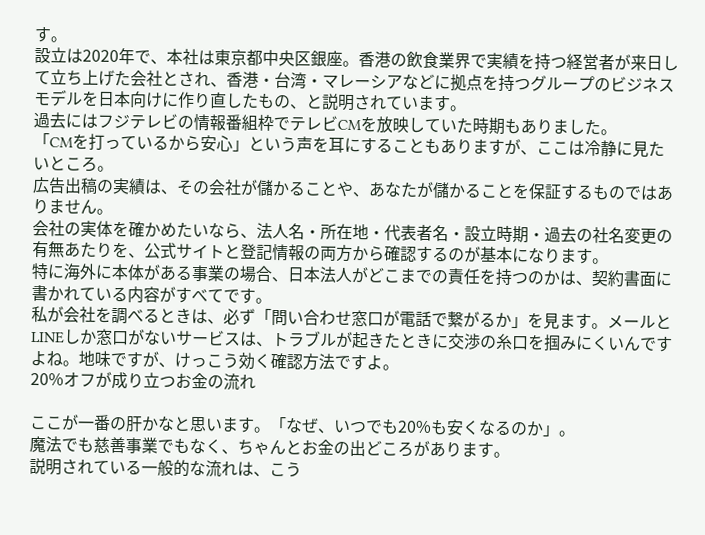す。
設立は2020年で、本社は東京都中央区銀座。香港の飲食業界で実績を持つ経営者が来日して立ち上げた会社とされ、香港・台湾・マレーシアなどに拠点を持つグループのビジネスモデルを日本向けに作り直したもの、と説明されています。
過去にはフジテレビの情報番組枠でテレビCMを放映していた時期もありました。
「CMを打っているから安心」という声を耳にすることもありますが、ここは冷静に見たいところ。
広告出稿の実績は、その会社が儲かることや、あなたが儲かることを保証するものではありません。
会社の実体を確かめたいなら、法人名・所在地・代表者名・設立時期・過去の社名変更の有無あたりを、公式サイトと登記情報の両方から確認するのが基本になります。
特に海外に本体がある事業の場合、日本法人がどこまでの責任を持つのかは、契約書面に書かれている内容がすべてです。
私が会社を調べるときは、必ず「問い合わせ窓口が電話で繋がるか」を見ます。メールとLINEしか窓口がないサービスは、トラブルが起きたときに交渉の糸口を掴みにくいんですよね。地味ですが、けっこう効く確認方法ですよ。
20%オフが成り立つお金の流れ

ここが一番の肝かなと思います。「なぜ、いつでも20%も安くなるのか」。
魔法でも慈善事業でもなく、ちゃんとお金の出どころがあります。
説明されている一般的な流れは、こう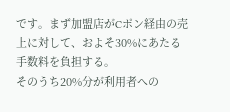です。まず加盟店がCポン経由の売上に対して、およそ30%にあたる手数料を負担する。
そのうち20%分が利用者への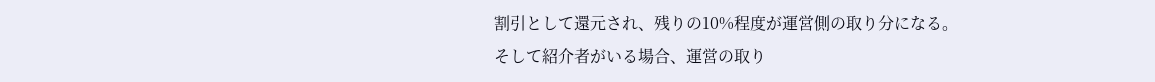割引として還元され、残りの10%程度が運営側の取り分になる。
そして紹介者がいる場合、運営の取り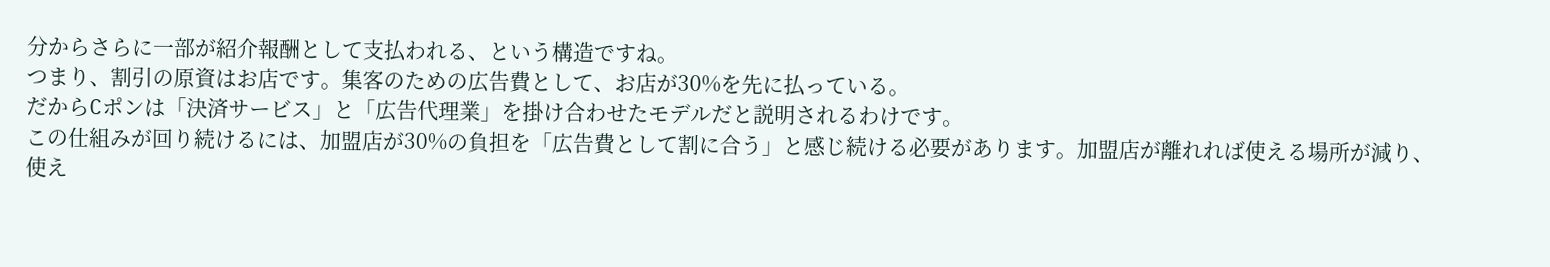分からさらに一部が紹介報酬として支払われる、という構造ですね。
つまり、割引の原資はお店です。集客のための広告費として、お店が30%を先に払っている。
だからCポンは「決済サービス」と「広告代理業」を掛け合わせたモデルだと説明されるわけです。
この仕組みが回り続けるには、加盟店が30%の負担を「広告費として割に合う」と感じ続ける必要があります。加盟店が離れれば使える場所が減り、使え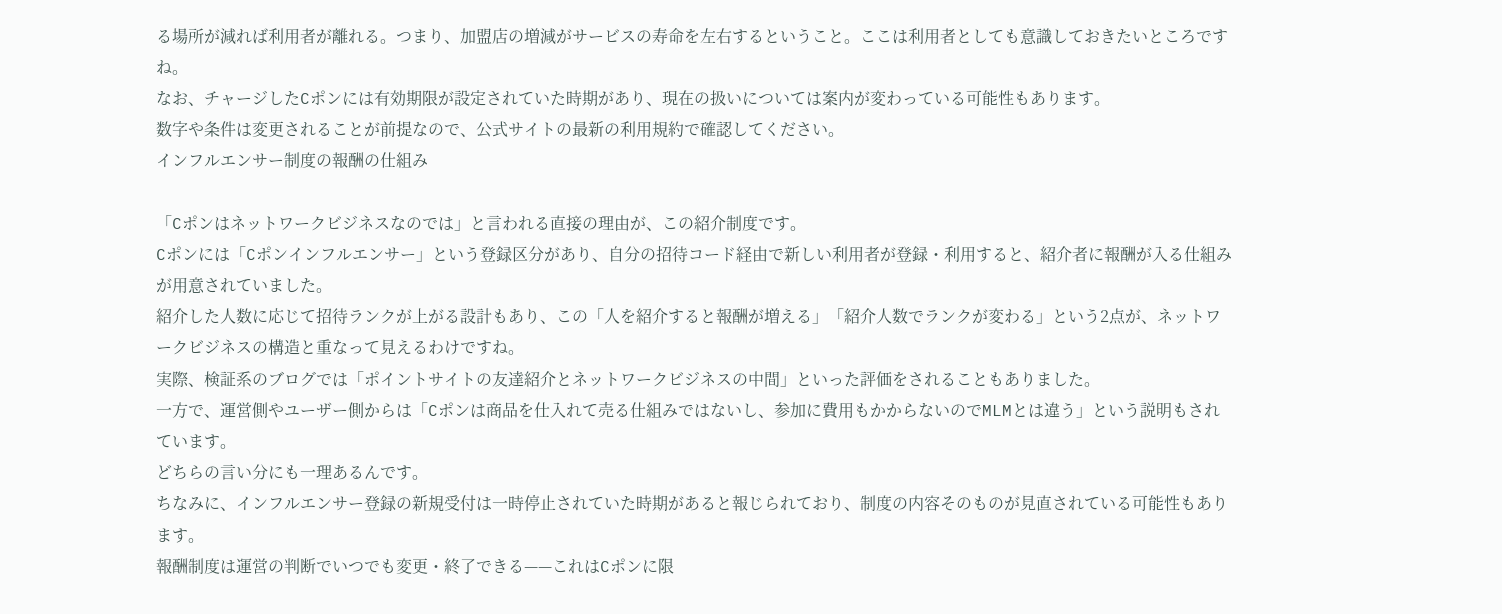る場所が減れば利用者が離れる。つまり、加盟店の増減がサービスの寿命を左右するということ。ここは利用者としても意識しておきたいところですね。
なお、チャージしたCポンには有効期限が設定されていた時期があり、現在の扱いについては案内が変わっている可能性もあります。
数字や条件は変更されることが前提なので、公式サイトの最新の利用規約で確認してください。
インフルエンサー制度の報酬の仕組み

「Cポンはネットワークビジネスなのでは」と言われる直接の理由が、この紹介制度です。
Cポンには「Cポンインフルエンサー」という登録区分があり、自分の招待コード経由で新しい利用者が登録・利用すると、紹介者に報酬が入る仕組みが用意されていました。
紹介した人数に応じて招待ランクが上がる設計もあり、この「人を紹介すると報酬が増える」「紹介人数でランクが変わる」という2点が、ネットワークビジネスの構造と重なって見えるわけですね。
実際、検証系のブログでは「ポイントサイトの友達紹介とネットワークビジネスの中間」といった評価をされることもありました。
一方で、運営側やユーザー側からは「Cポンは商品を仕入れて売る仕組みではないし、参加に費用もかからないのでMLMとは違う」という説明もされています。
どちらの言い分にも一理あるんです。
ちなみに、インフルエンサー登録の新規受付は一時停止されていた時期があると報じられており、制度の内容そのものが見直されている可能性もあります。
報酬制度は運営の判断でいつでも変更・終了できる——これはCポンに限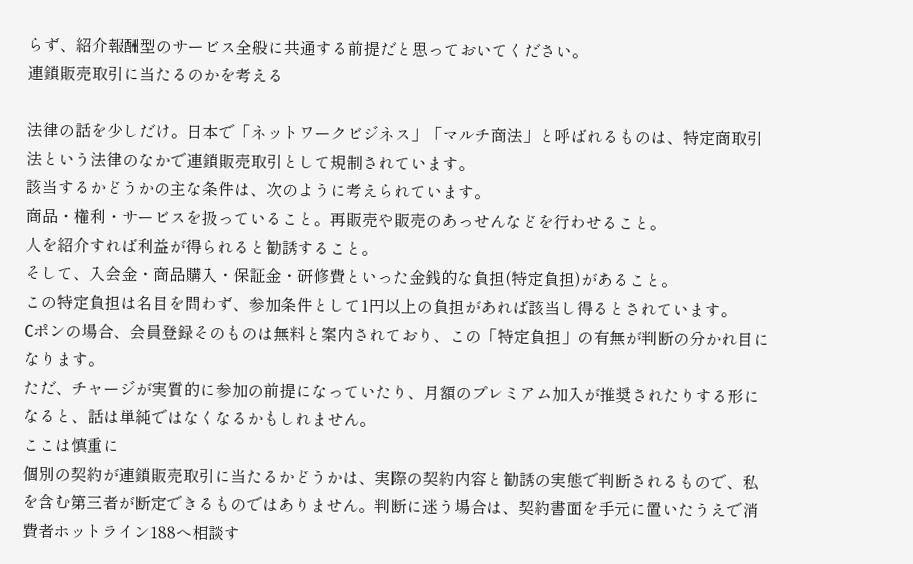らず、紹介報酬型のサービス全般に共通する前提だと思っておいてください。
連鎖販売取引に当たるのかを考える

法律の話を少しだけ。日本で「ネットワークビジネス」「マルチ商法」と呼ばれるものは、特定商取引法という法律のなかで連鎖販売取引として規制されています。
該当するかどうかの主な条件は、次のように考えられています。
商品・権利・サービスを扱っていること。再販売や販売のあっせんなどを行わせること。
人を紹介すれば利益が得られると勧誘すること。
そして、入会金・商品購入・保証金・研修費といった金銭的な負担(特定負担)があること。
この特定負担は名目を問わず、参加条件として1円以上の負担があれば該当し得るとされています。
Cポンの場合、会員登録そのものは無料と案内されており、この「特定負担」の有無が判断の分かれ目になります。
ただ、チャージが実質的に参加の前提になっていたり、月額のプレミアム加入が推奨されたりする形になると、話は単純ではなくなるかもしれません。
ここは慎重に
個別の契約が連鎖販売取引に当たるかどうかは、実際の契約内容と勧誘の実態で判断されるもので、私を含む第三者が断定できるものではありません。判断に迷う場合は、契約書面を手元に置いたうえで消費者ホットライン188へ相談す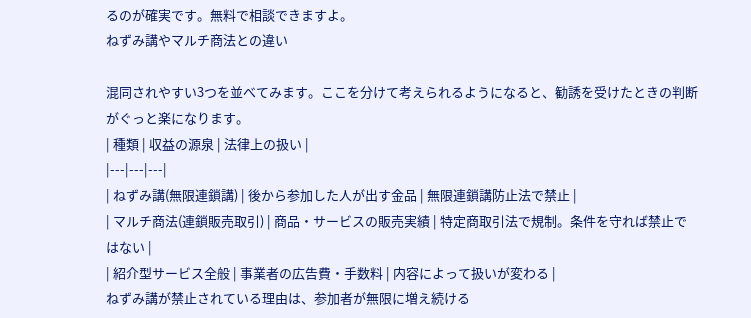るのが確実です。無料で相談できますよ。
ねずみ講やマルチ商法との違い

混同されやすい3つを並べてみます。ここを分けて考えられるようになると、勧誘を受けたときの判断がぐっと楽になります。
| 種類 | 収益の源泉 | 法律上の扱い |
|---|---|---|
| ねずみ講(無限連鎖講) | 後から参加した人が出す金品 | 無限連鎖講防止法で禁止 |
| マルチ商法(連鎖販売取引) | 商品・サービスの販売実績 | 特定商取引法で規制。条件を守れば禁止ではない |
| 紹介型サービス全般 | 事業者の広告費・手数料 | 内容によって扱いが変わる |
ねずみ講が禁止されている理由は、参加者が無限に増え続ける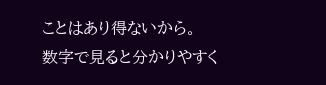ことはあり得ないから。
数字で見ると分かりやすく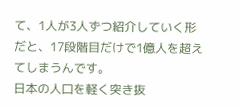て、1人が3人ずつ紹介していく形だと、17段階目だけで1億人を超えてしまうんです。
日本の人口を軽く突き抜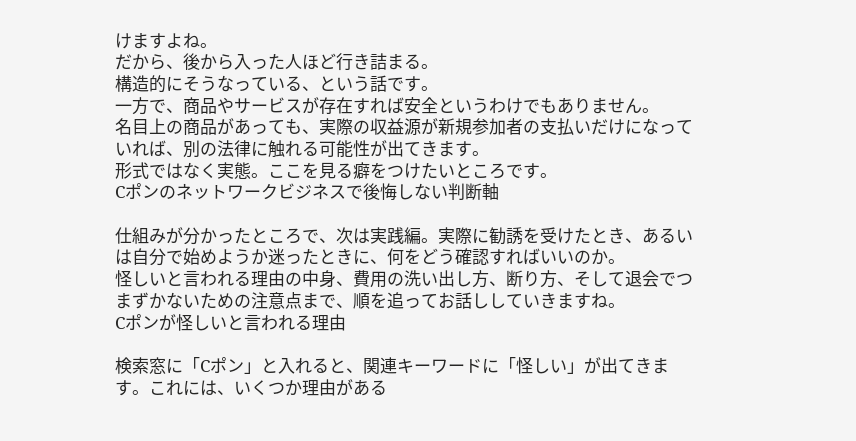けますよね。
だから、後から入った人ほど行き詰まる。
構造的にそうなっている、という話です。
一方で、商品やサービスが存在すれば安全というわけでもありません。
名目上の商品があっても、実際の収益源が新規参加者の支払いだけになっていれば、別の法律に触れる可能性が出てきます。
形式ではなく実態。ここを見る癖をつけたいところです。
Cポンのネットワークビジネスで後悔しない判断軸

仕組みが分かったところで、次は実践編。実際に勧誘を受けたとき、あるいは自分で始めようか迷ったときに、何をどう確認すればいいのか。
怪しいと言われる理由の中身、費用の洗い出し方、断り方、そして退会でつまずかないための注意点まで、順を追ってお話ししていきますね。
Cポンが怪しいと言われる理由

検索窓に「Cポン」と入れると、関連キーワードに「怪しい」が出てきます。これには、いくつか理由がある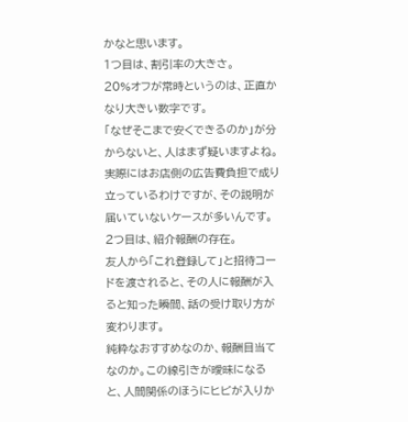かなと思います。
1つ目は、割引率の大きさ。
20%オフが常時というのは、正直かなり大きい数字です。
「なぜそこまで安くできるのか」が分からないと、人はまず疑いますよね。
実際にはお店側の広告費負担で成り立っているわけですが、その説明が届いていないケースが多いんです。
2つ目は、紹介報酬の存在。
友人から「これ登録して」と招待コードを渡されると、その人に報酬が入ると知った瞬間、話の受け取り方が変わります。
純粋なおすすめなのか、報酬目当てなのか。この線引きが曖昧になると、人間関係のほうにヒビが入りか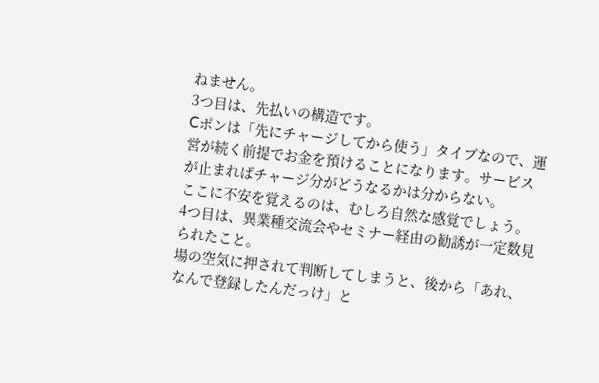ねません。
3つ目は、先払いの構造です。
Cポンは「先にチャージしてから使う」タイプなので、運営が続く前提でお金を預けることになります。サービスが止まればチャージ分がどうなるかは分からない。
ここに不安を覚えるのは、むしろ自然な感覚でしょう。
4つ目は、異業種交流会やセミナー経由の勧誘が一定数見られたこと。
場の空気に押されて判断してしまうと、後から「あれ、なんで登録したんだっけ」と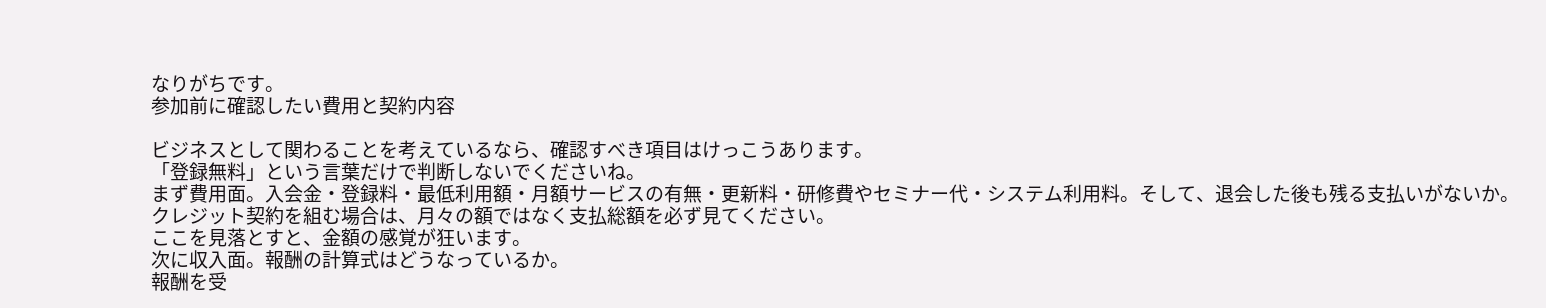なりがちです。
参加前に確認したい費用と契約内容

ビジネスとして関わることを考えているなら、確認すべき項目はけっこうあります。
「登録無料」という言葉だけで判断しないでくださいね。
まず費用面。入会金・登録料・最低利用額・月額サービスの有無・更新料・研修費やセミナー代・システム利用料。そして、退会した後も残る支払いがないか。
クレジット契約を組む場合は、月々の額ではなく支払総額を必ず見てください。
ここを見落とすと、金額の感覚が狂います。
次に収入面。報酬の計算式はどうなっているか。
報酬を受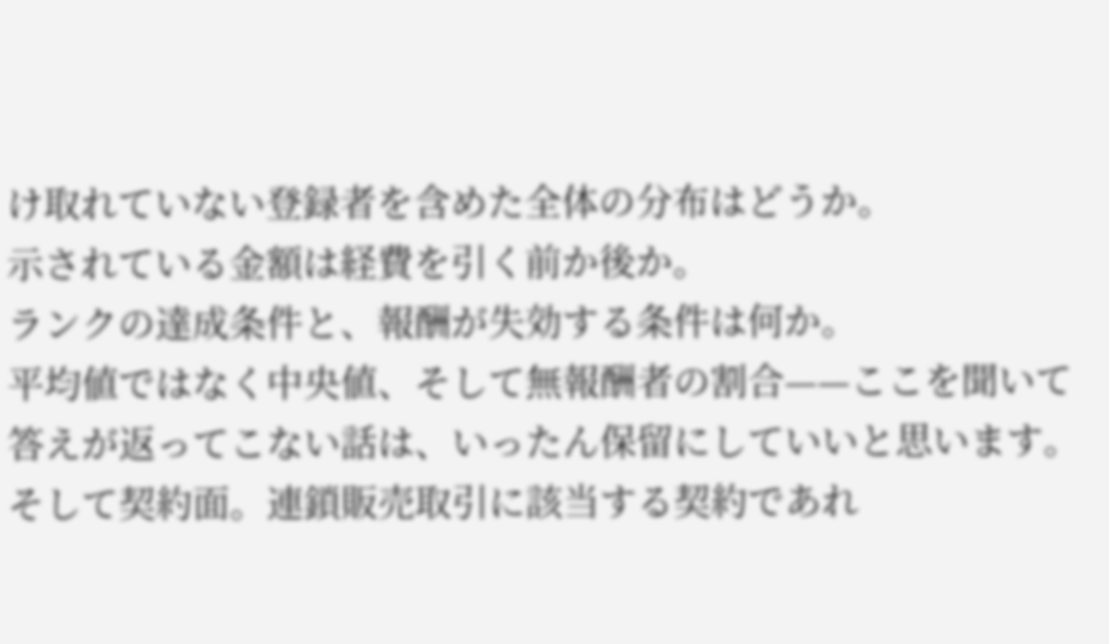け取れていない登録者を含めた全体の分布はどうか。
示されている金額は経費を引く前か後か。
ランクの達成条件と、報酬が失効する条件は何か。
平均値ではなく中央値、そして無報酬者の割合——ここを聞いて答えが返ってこない話は、いったん保留にしていいと思います。
そして契約面。連鎖販売取引に該当する契約であれ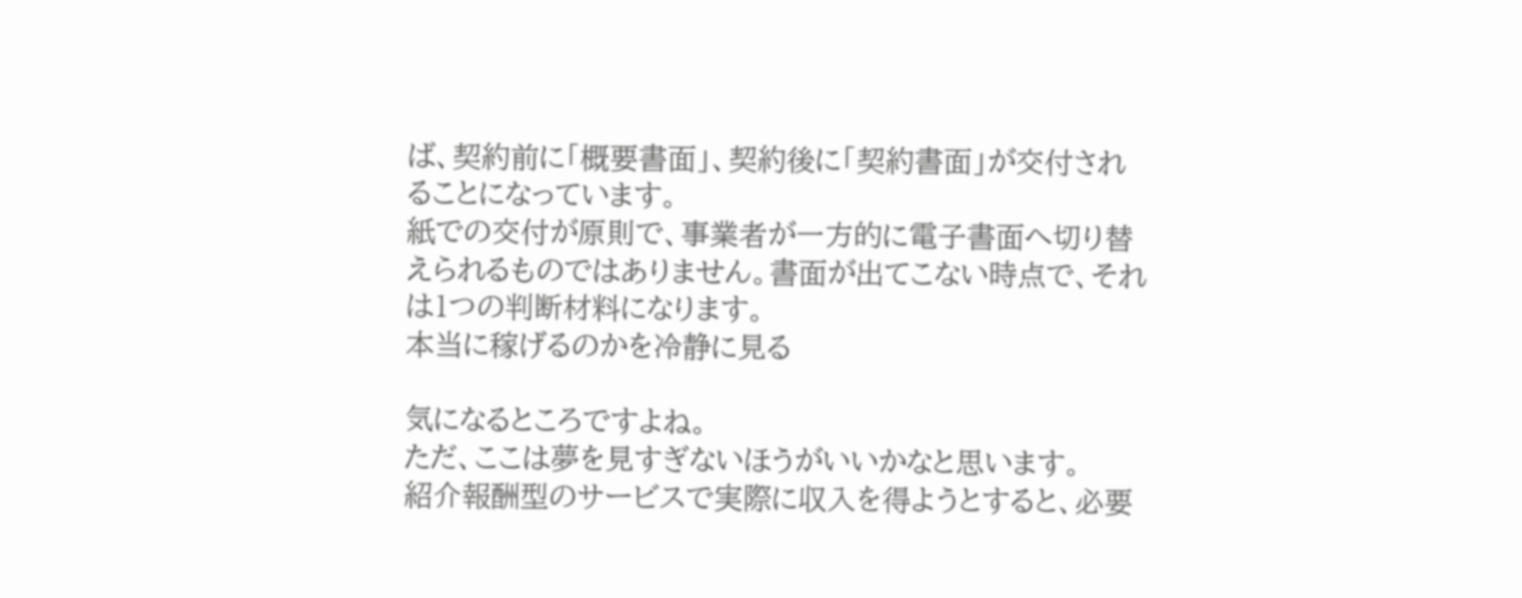ば、契約前に「概要書面」、契約後に「契約書面」が交付されることになっています。
紙での交付が原則で、事業者が一方的に電子書面へ切り替えられるものではありません。書面が出てこない時点で、それは1つの判断材料になります。
本当に稼げるのかを冷静に見る

気になるところですよね。
ただ、ここは夢を見すぎないほうがいいかなと思います。
紹介報酬型のサービスで実際に収入を得ようとすると、必要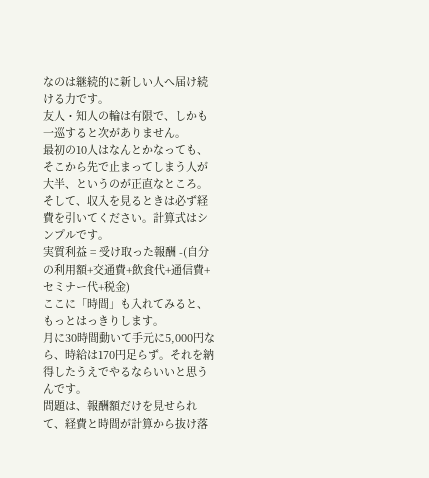なのは継続的に新しい人へ届け続ける力です。
友人・知人の輪は有限で、しかも一巡すると次がありません。
最初の10人はなんとかなっても、そこから先で止まってしまう人が大半、というのが正直なところ。
そして、収入を見るときは必ず経費を引いてください。計算式はシンプルです。
実質利益 = 受け取った報酬 -(自分の利用額+交通費+飲食代+通信費+セミナー代+税金)
ここに「時間」も入れてみると、もっとはっきりします。
月に30時間動いて手元に5,000円なら、時給は170円足らず。それを納得したうえでやるならいいと思うんです。
問題は、報酬額だけを見せられて、経費と時間が計算から抜け落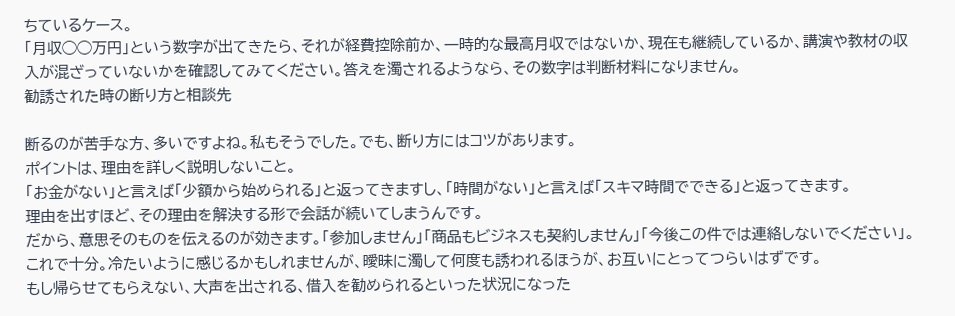ちているケース。
「月収◯◯万円」という数字が出てきたら、それが経費控除前か、一時的な最高月収ではないか、現在も継続しているか、講演や教材の収入が混ざっていないかを確認してみてください。答えを濁されるようなら、その数字は判断材料になりません。
勧誘された時の断り方と相談先

断るのが苦手な方、多いですよね。私もそうでした。でも、断り方にはコツがあります。
ポイントは、理由を詳しく説明しないこと。
「お金がない」と言えば「少額から始められる」と返ってきますし、「時間がない」と言えば「スキマ時間でできる」と返ってきます。
理由を出すほど、その理由を解決する形で会話が続いてしまうんです。
だから、意思そのものを伝えるのが効きます。「参加しません」「商品もビジネスも契約しません」「今後この件では連絡しないでください」。
これで十分。冷たいように感じるかもしれませんが、曖昧に濁して何度も誘われるほうが、お互いにとってつらいはずです。
もし帰らせてもらえない、大声を出される、借入を勧められるといった状況になった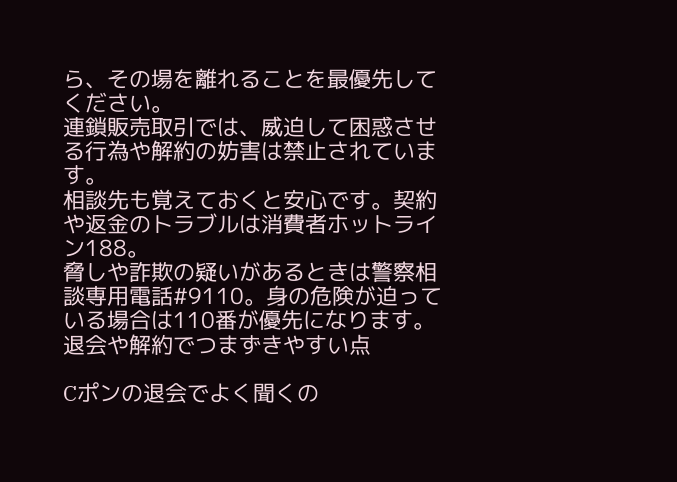ら、その場を離れることを最優先してください。
連鎖販売取引では、威迫して困惑させる行為や解約の妨害は禁止されています。
相談先も覚えておくと安心です。契約や返金のトラブルは消費者ホットライン188。
脅しや詐欺の疑いがあるときは警察相談専用電話#9110。身の危険が迫っている場合は110番が優先になります。
退会や解約でつまずきやすい点

Cポンの退会でよく聞くの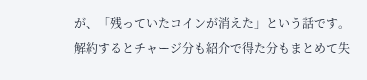が、「残っていたコインが消えた」という話です。
解約するとチャージ分も紹介で得た分もまとめて失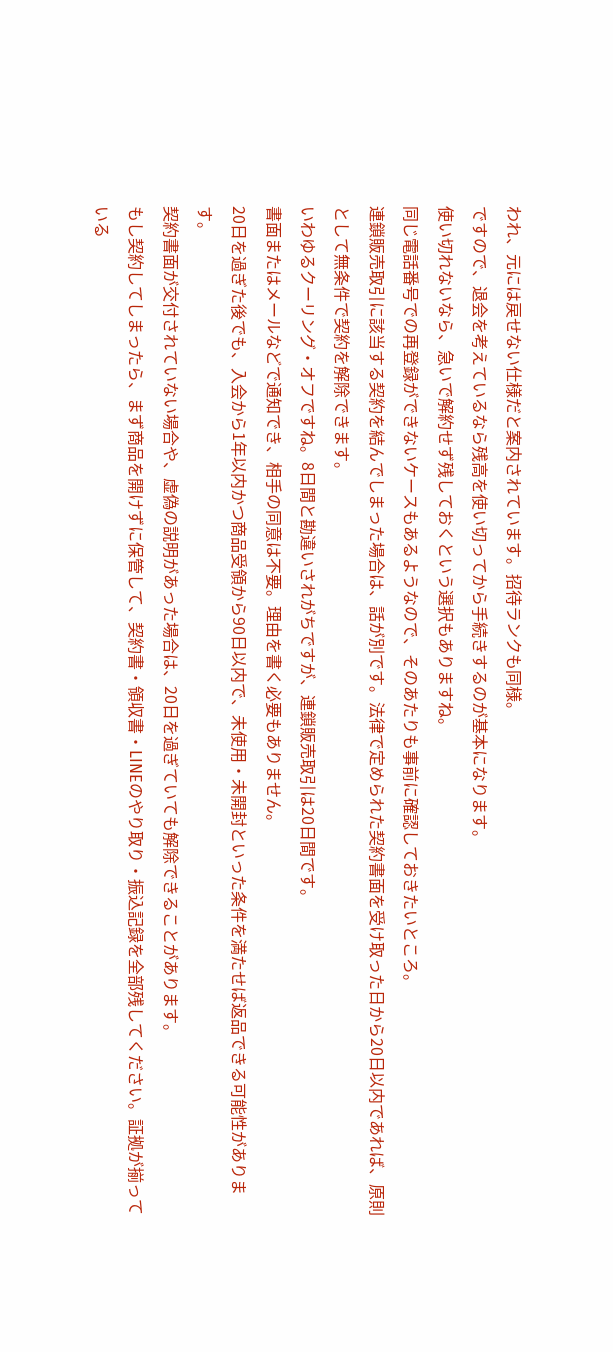われ、元には戻せない仕様だと案内されています。招待ランクも同様。
ですので、退会を考えているなら残高を使い切ってから手続きするのが基本になります。
使い切れないなら、急いで解約せず残しておくという選択もありますね。
同じ電話番号での再登録ができないケースもあるようなので、そのあたりも事前に確認しておきたいところ。
連鎖販売取引に該当する契約を結んでしまった場合は、話が別です。法律で定められた契約書面を受け取った日から20日以内であれば、原則として無条件で契約を解除できます。
いわゆるクーリング・オフですね。8日間と勘違いされがちですが、連鎖販売取引は20日間です。
書面またはメールなどで通知でき、相手の同意は不要。理由を書く必要もありません。
20日を過ぎた後でも、入会から1年以内かつ商品受領から90日以内で、未使用・未開封といった条件を満たせば返品できる可能性があります。
契約書面が交付されていない場合や、虚偽の説明があった場合は、20日を過ぎていても解除できることがあります。
もし契約してしまったら、まず商品を開けずに保管して、契約書・領収書・LINEのやり取り・振込記録を全部残してください。証拠が揃っている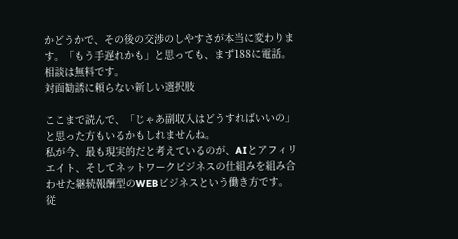かどうかで、その後の交渉のしやすさが本当に変わります。「もう手遅れかも」と思っても、まず188に電話。相談は無料です。
対面勧誘に頼らない新しい選択肢

ここまで読んで、「じゃあ副収入はどうすればいいの」と思った方もいるかもしれませんね。
私が今、最も現実的だと考えているのが、AIとアフィリエイト、そしてネットワークビジネスの仕組みを組み合わせた継続報酬型のWEBビジネスという働き方です。
従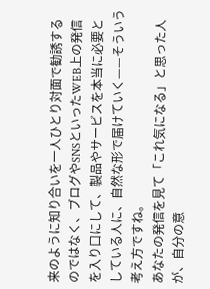来のように知り合いを一人ひとり対面で勧誘するのではなく、ブログやSNSといったWEB上の発信を入り口にして、製品やサービスを本当に必要としている人に、自然な形で届けていく——そういう考え方ですね。
あなたの発信を見て「これ気になる」と思った人が、自分の意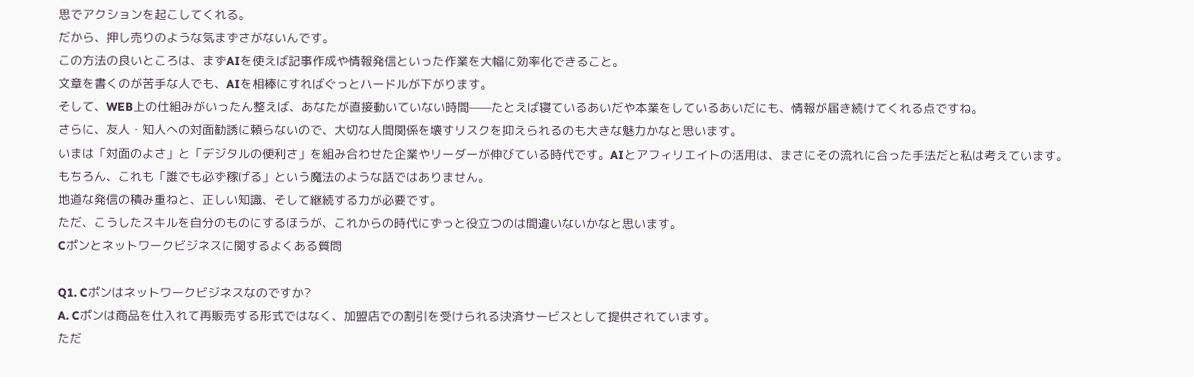思でアクションを起こしてくれる。
だから、押し売りのような気まずさがないんです。
この方法の良いところは、まずAIを使えば記事作成や情報発信といった作業を大幅に効率化できること。
文章を書くのが苦手な人でも、AIを相棒にすればぐっとハードルが下がります。
そして、WEB上の仕組みがいったん整えば、あなたが直接動いていない時間——たとえば寝ているあいだや本業をしているあいだにも、情報が届き続けてくれる点ですね。
さらに、友人・知人への対面勧誘に頼らないので、大切な人間関係を壊すリスクを抑えられるのも大きな魅力かなと思います。
いまは「対面のよさ」と「デジタルの便利さ」を組み合わせた企業やリーダーが伸びている時代です。AIとアフィリエイトの活用は、まさにその流れに合った手法だと私は考えています。
もちろん、これも「誰でも必ず稼げる」という魔法のような話ではありません。
地道な発信の積み重ねと、正しい知識、そして継続する力が必要です。
ただ、こうしたスキルを自分のものにするほうが、これからの時代にずっと役立つのは間違いないかなと思います。
Cポンとネットワークビジネスに関するよくある質問

Q1. Cポンはネットワークビジネスなのですか?
A. Cポンは商品を仕入れて再販売する形式ではなく、加盟店での割引を受けられる決済サービスとして提供されています。
ただ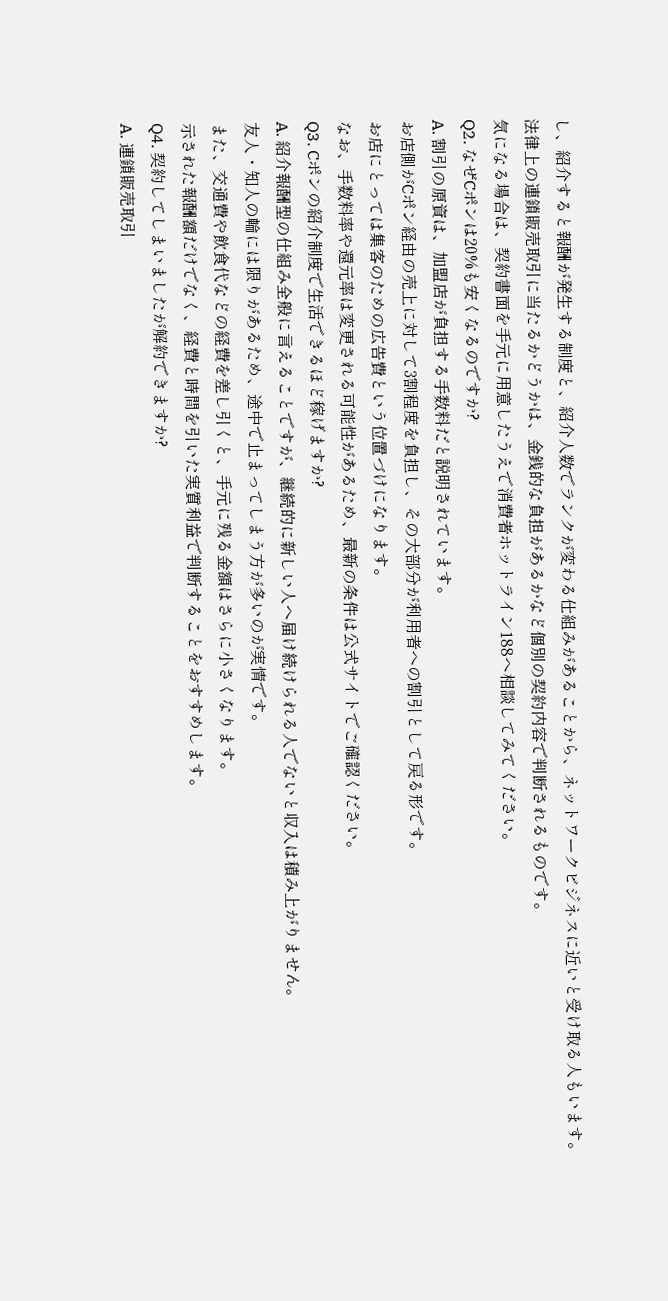し、紹介すると報酬が発生する制度と、紹介人数でランクが変わる仕組みがあることから、ネットワークビジネスに近いと受け取る人もいます。
法律上の連鎖販売取引に当たるかどうかは、金銭的な負担があるかなど個別の契約内容で判断されるものです。
気になる場合は、契約書面を手元に用意したうえで消費者ホットライン188へ相談してみてください。
Q2. なぜCポンは20%も安くなるのですか?
A. 割引の原資は、加盟店が負担する手数料だと説明されています。
お店側がCポン経由の売上に対して3割程度を負担し、その大部分が利用者への割引として戻る形です。
お店にとっては集客のための広告費という位置づけになります。
なお、手数料率や還元率は変更される可能性があるため、最新の条件は公式サイトでご確認ください。
Q3. Cポンの紹介制度で生活できるほど稼げますか?
A. 紹介報酬型の仕組み全般に言えることですが、継続的に新しい人へ届け続けられる人でないと収入は積み上がりません。
友人・知人の輪には限りがあるため、途中で止まってしまう方が多いのが実情です。
また、交通費や飲食代などの経費を差し引くと、手元に残る金額はさらに小さくなります。
示された報酬額だけでなく、経費と時間を引いた実質利益で判断することをおすすめします。
Q4. 契約してしまいましたが解約できますか?
A. 連鎖販売取引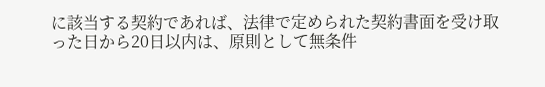に該当する契約であれば、法律で定められた契約書面を受け取った日から20日以内は、原則として無条件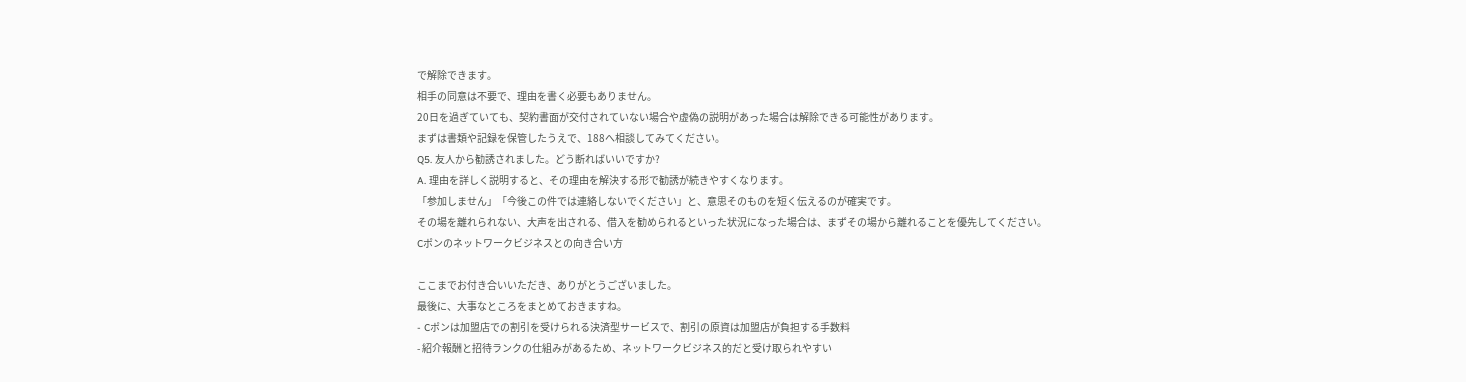で解除できます。
相手の同意は不要で、理由を書く必要もありません。
20日を過ぎていても、契約書面が交付されていない場合や虚偽の説明があった場合は解除できる可能性があります。
まずは書類や記録を保管したうえで、188へ相談してみてください。
Q5. 友人から勧誘されました。どう断ればいいですか?
A. 理由を詳しく説明すると、その理由を解決する形で勧誘が続きやすくなります。
「参加しません」「今後この件では連絡しないでください」と、意思そのものを短く伝えるのが確実です。
その場を離れられない、大声を出される、借入を勧められるといった状況になった場合は、まずその場から離れることを優先してください。
Cポンのネットワークビジネスとの向き合い方

ここまでお付き合いいただき、ありがとうございました。
最後に、大事なところをまとめておきますね。
- Cポンは加盟店での割引を受けられる決済型サービスで、割引の原資は加盟店が負担する手数料
- 紹介報酬と招待ランクの仕組みがあるため、ネットワークビジネス的だと受け取られやすい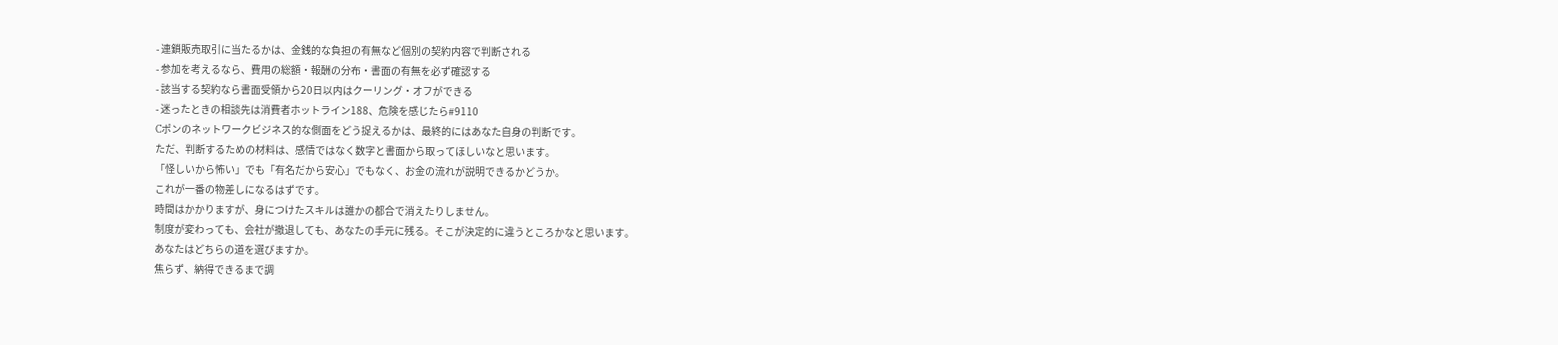- 連鎖販売取引に当たるかは、金銭的な負担の有無など個別の契約内容で判断される
- 参加を考えるなら、費用の総額・報酬の分布・書面の有無を必ず確認する
- 該当する契約なら書面受領から20日以内はクーリング・オフができる
- 迷ったときの相談先は消費者ホットライン188、危険を感じたら#9110
Cポンのネットワークビジネス的な側面をどう捉えるかは、最終的にはあなた自身の判断です。
ただ、判断するための材料は、感情ではなく数字と書面から取ってほしいなと思います。
「怪しいから怖い」でも「有名だから安心」でもなく、お金の流れが説明できるかどうか。
これが一番の物差しになるはずです。
時間はかかりますが、身につけたスキルは誰かの都合で消えたりしません。
制度が変わっても、会社が撤退しても、あなたの手元に残る。そこが決定的に違うところかなと思います。
あなたはどちらの道を選びますか。
焦らず、納得できるまで調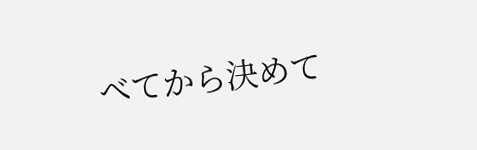べてから決めて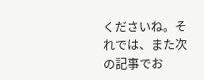くださいね。それでは、また次の記事でお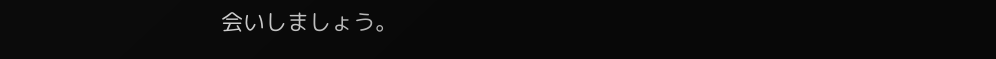会いしましょう。